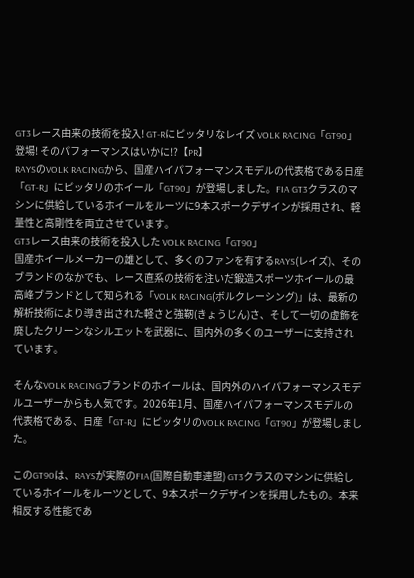GT3レース由来の技術を投入! GT-Rにピッタリなレイズ VOLK RACING「GT90」登場! そのパフォーマンスはいかに!?【PR】
RAYSのVOLK RACINGから、国産ハイパフォーマンスモデルの代表格である日産「GT-R」にピッタリのホイール「GT90」が登場しました。FIA GT3クラスのマシンに供給しているホイールをルーツに9本スポークデザインが採用され、軽量性と高剛性を両立させています。
GT3レース由来の技術を投入した VOLK RACING「GT90」
国産ホイールメーカーの雄として、多くのファンを有するRAYS(レイズ)、そのブランドのなかでも、レース直系の技術を注いだ鍛造スポーツホイールの最高峰ブランドとして知られる「VOLK RACING(ボルクレーシング)」は、最新の解析技術により導き出された軽さと強靭(きょうじん)さ、そして一切の虚飾を廃したクリーンなシルエットを武器に、国内外の多くのユーザーに支持されています。

そんなVOLK RACINGブランドのホイールは、国内外のハイパフォーマンスモデルユーザーからも人気です。2026年1月、国産ハイパフォーマンスモデルの代表格である、日産「GT-R」にピッタリのVOLK RACING「GT90」が登場しました。

このGT90は、RAYSが実際のFIA(国際自動車連盟) GT3クラスのマシンに供給しているホイールをルーツとして、9本スポークデザインを採用したもの。本来相反する性能であ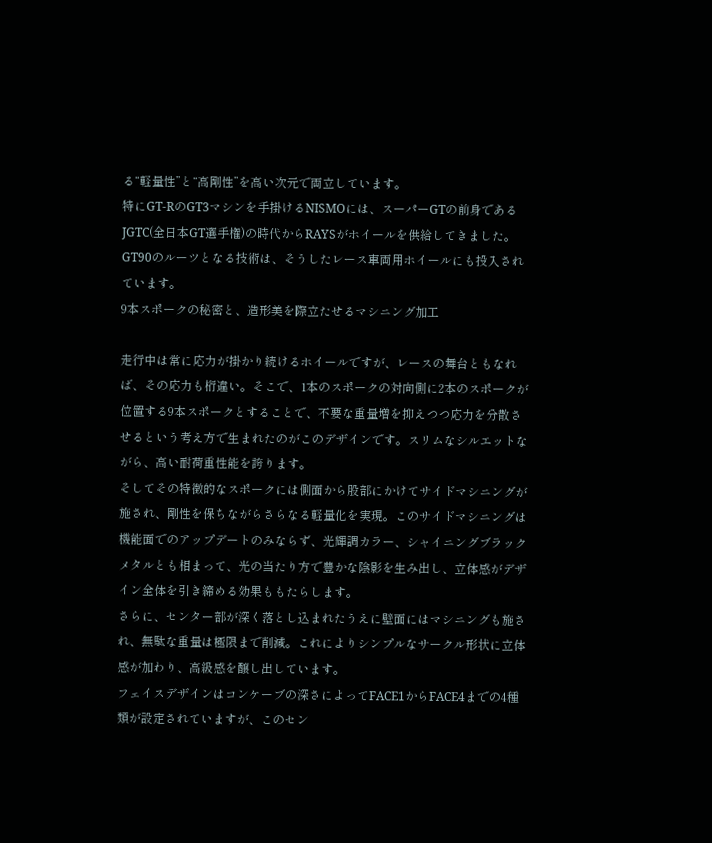る“軽量性”と“高剛性”を高い次元で両立しています。
特にGT-RのGT3マシンを手掛けるNISMOには、スーパーGTの前身であるJGTC(全日本GT選手権)の時代からRAYSがホイールを供給してきました。GT90のルーツとなる技術は、そうしたレース車両用ホイールにも投入されています。
9本スポークの秘密と、造形美を際立たせるマシニング加工

走行中は常に応力が掛かり続けるホイールですが、レースの舞台ともなれば、その応力も桁違い。そこで、1本のスポークの対向側に2本のスポークが位置する9本スポークとすることで、不要な重量増を抑えつつ応力を分散させるという考え方で生まれたのがこのデザインです。スリムなシルエットながら、高い耐荷重性能を誇ります。
そしてその特徴的なスポークには側面から股部にかけてサイドマシニングが施され、剛性を保ちながらさらなる軽量化を実現。このサイドマシニングは機能面でのアップデートのみならず、光輝調カラー、シャイニングブラックメタルとも相まって、光の当たり方で豊かな陰影を生み出し、立体感がデザイン全体を引き締める効果ももたらします。
さらに、センター部が深く落とし込まれたうえに壁面にはマシニングも施され、無駄な重量は極限まで削減。これによりシンプルなサークル形状に立体感が加わり、高級感を醸し出しています。
フェイスデザインはコンケーブの深さによってFACE1からFACE4までの4種類が設定されていますが、このセン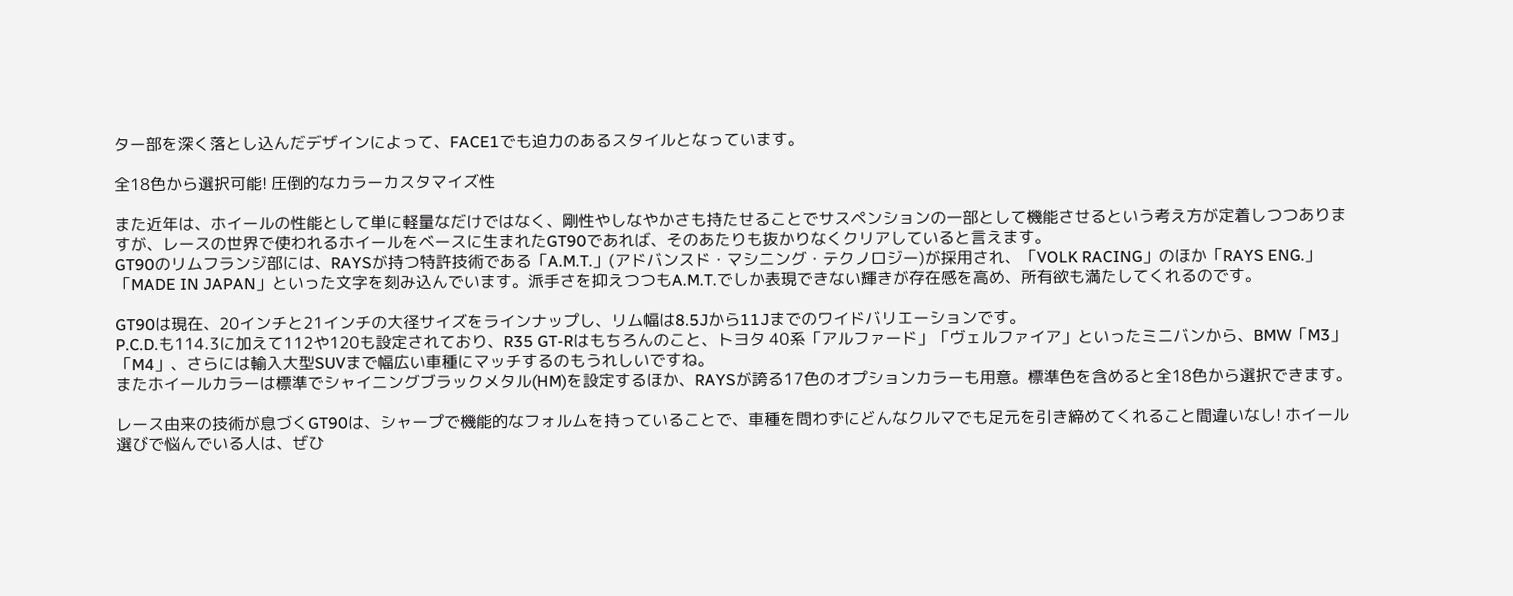ター部を深く落とし込んだデザインによって、FACE1でも迫力のあるスタイルとなっています。

全18色から選択可能! 圧倒的なカラーカスタマイズ性

また近年は、ホイールの性能として単に軽量なだけではなく、剛性やしなやかさも持たせることでサスペンションの一部として機能させるという考え方が定着しつつありますが、レースの世界で使われるホイールをベースに生まれたGT90であれば、そのあたりも抜かりなくクリアしていると言えます。
GT90のリムフランジ部には、RAYSが持つ特許技術である「A.M.T.」(アドバンスド・マシニング・テクノロジー)が採用され、「VOLK RACING」のほか「RAYS ENG.」「MADE IN JAPAN」といった文字を刻み込んでいます。派手さを抑えつつもA.M.T.でしか表現できない輝きが存在感を高め、所有欲も満たしてくれるのです。

GT90は現在、20インチと21インチの大径サイズをラインナップし、リム幅は8.5Jから11Jまでのワイドバリエーションです。
P.C.D.も114.3に加えて112や120も設定されており、R35 GT-Rはもちろんのこと、トヨタ 40系「アルファード」「ヴェルファイア」といったミニバンから、BMW「M3」「M4」、さらには輸入大型SUVまで幅広い車種にマッチするのもうれしいですね。
またホイールカラーは標準でシャイニングブラックメタル(HM)を設定するほか、RAYSが誇る17色のオプションカラーも用意。標準色を含めると全18色から選択できます。

レース由来の技術が息づくGT90は、シャープで機能的なフォルムを持っていることで、車種を問わずにどんなクルマでも足元を引き締めてくれること間違いなし! ホイール選びで悩んでいる人は、ぜひ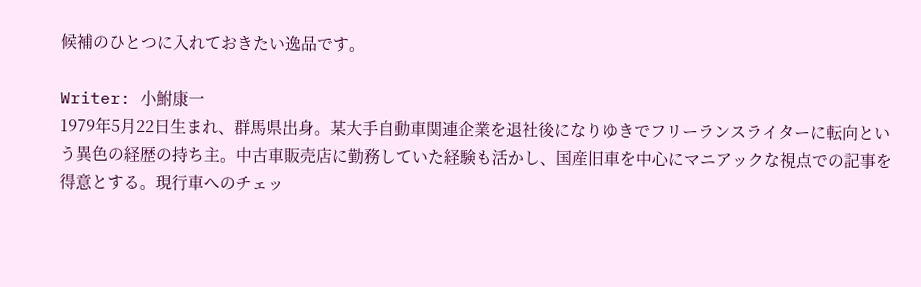候補のひとつに入れておきたい逸品です。

Writer: 小鮒康一
1979年5月22日生まれ、群馬県出身。某大手自動車関連企業を退社後になりゆきでフリーランスライターに転向という異色の経歴の持ち主。中古車販売店に勤務していた経験も活かし、国産旧車を中心にマニアックな視点での記事を得意とする。現行車へのチェッ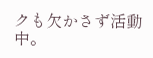クも欠かさず活動中。